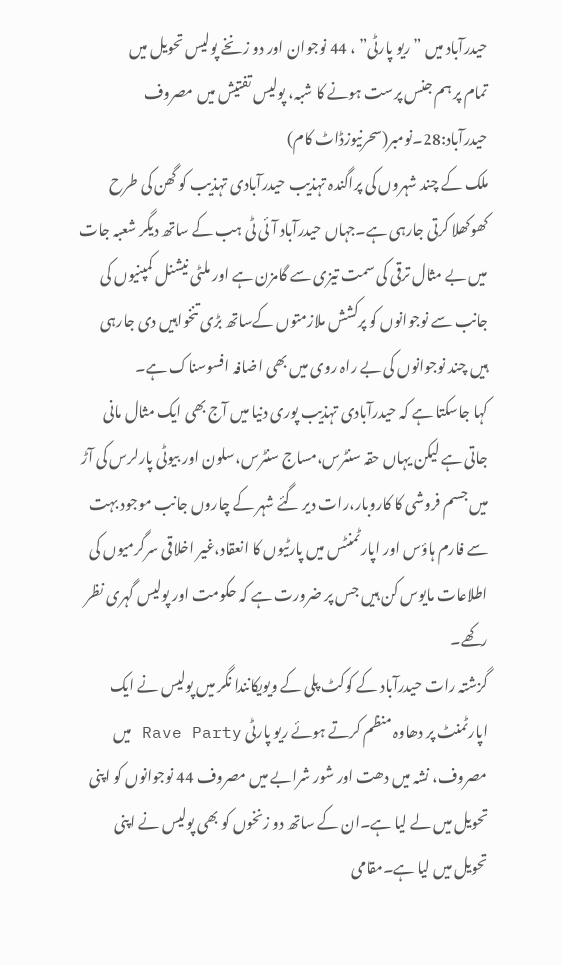حیدرآباد میں ” ریو پارٹی” ، 44 نوجوان اور دو زنخے پولیس تحویل میں
تمام پر ہم جنس پرست ہونے کا شبہ، پولیس تفتیش میں مصروف
حیدرآباد:28۔نومبر(سحرنیوزڈاٹ کام)
ملک کے چند شہروں کی پراگندہ تہذیب حیدرآبادی تہذیب کو گھن کی طرح کھوکھلا کرتی جارہی ہے۔جہاں حیدرآباد آئی ٹی ہب کے ساتھ دیگر شعبہ جات میں بے مثال ترقی کی سمت تیزی سے گامزن ہے اور ملٹی نیشنل کمپنیوں کی جانب سے نوجوانوں کو پرکشش ملازمتوں کےساتھ بڑی تنخواہیں دی جارہی ہیں چند نوجوانوں کی بے راہ روی میں بھی اضافہ افسوسناک ہے۔
کہا جاسکتا ہے کہ حیدرآبادی تہذیب پوری دنیا میں آج بھی ایک مثال مانی جاتی ہے لیکن یہاں حقہ سنٹرس،مساج سنٹرس،سلون اور بیوٹی پارلرس کی آڑ میں جسم فروشی کا کاروبار،رات دیر گئے شہر کے چاروں جانب موجود بہت سے فارم ہاؤس اور اپارٹمنٹس میں پارٹیوں کا انعقاد،غیر اخلاقی سرگرمیوں کی اطلاعات مایوس کن ہیں جس پر ضرورت ہے کہ حکومت اور پولیس گہری نظر رکھے۔
گزشتہ رات حیدرآباد کے کوکٹ پلی کے ویویکانندا نگر میں پولیس نے ایک اپارٹمنٹ پر دھاوہ منظم کرتے ہوئے ریو پارٹی Rave Party میں مصروف، نشہ میں دھت اور شور شرابے میں مصروف 44 نوجوانوں کو اپنی تحویل میں لے لیا ہے۔ان کے ساتھ دو زنخوں کو بھی پولیس نے اپنی تحویل میں لیا ہے۔مقامی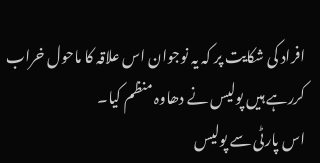افراد کی شکایت پر کہ یہ نوجوان اس علاقہ کا ماحول خراب کررہے ہیں پولیس نے دھاوہ منظم کیا۔
اس پارٹی سے پولیس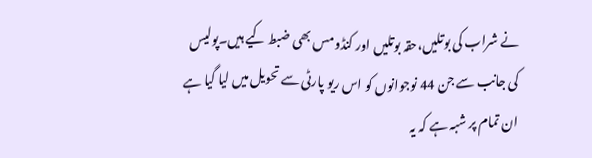نے شراب کی بوتلیں،حقہ بوتلیں اور کنڈومس بھی ضبط کیے ہیں۔پولیس کی جانب سے جن 44 نوجوانوں کو اس ریو پارٹی سے تحویل میں لیا گیا ہے ان تمام پر شبہ ہے کہ یہ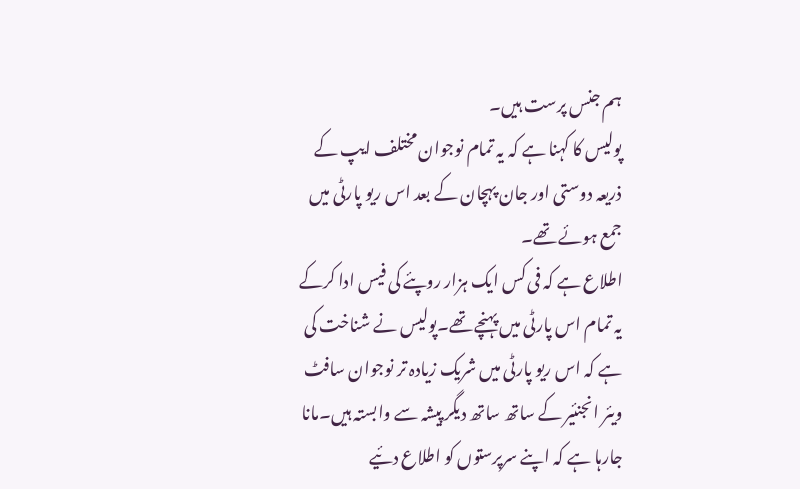ہم جنس پرست ہیں۔
پولیس کا کہنا ہے کہ یہ تمام نوجوان مختلف ایپ کے ذریعہ دوستی اور جان پہچان کے بعد اس ریو پارٹی میں جمع ہوئے تھے۔
اطلاع ہے کہ فی کس ایک ہزار روپئے کی فیس ادا کرکے یہ تمام اس پارٹی میں پہنچے تھے۔پولیس نے شناخت کی ہے کہ اس ریو پارٹی میں شریک زیادہ تر نوجوان سافٹ ویئر انجنئیر کے ساتھ ساتھ دیگر پیشہ سے وابستہ ہیں۔مانا جارہا ہے کہ اپنے سرپرستوں کو اطلاع دئیے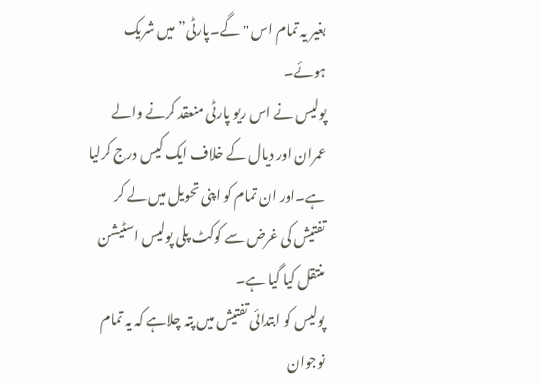بغیر یہ تمام اس "گے۔پارٹی” میں شریک ہوئے۔
پولیس نے اس ریو پارٹی منعقد کرنے والے عمران اور دیال کے خلاف ایک کیس درج کرلیا ہے۔اور ان تمام کو اپنی تحویل میں لے کر تفتیش کی غرض سے کوکٹ پلی پولیس اسٹیشن منتقل کیا گیا ہے۔
پولیس کو ابتدائی تفتیش میں پتہ چلاہے کہ یہ تمام نوجوان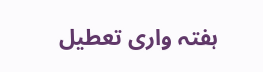ہفتہ واری تعطیل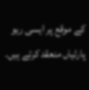کے موقع پر ایسی ریو پارٹیاں منعقد کرتے ہیں۔